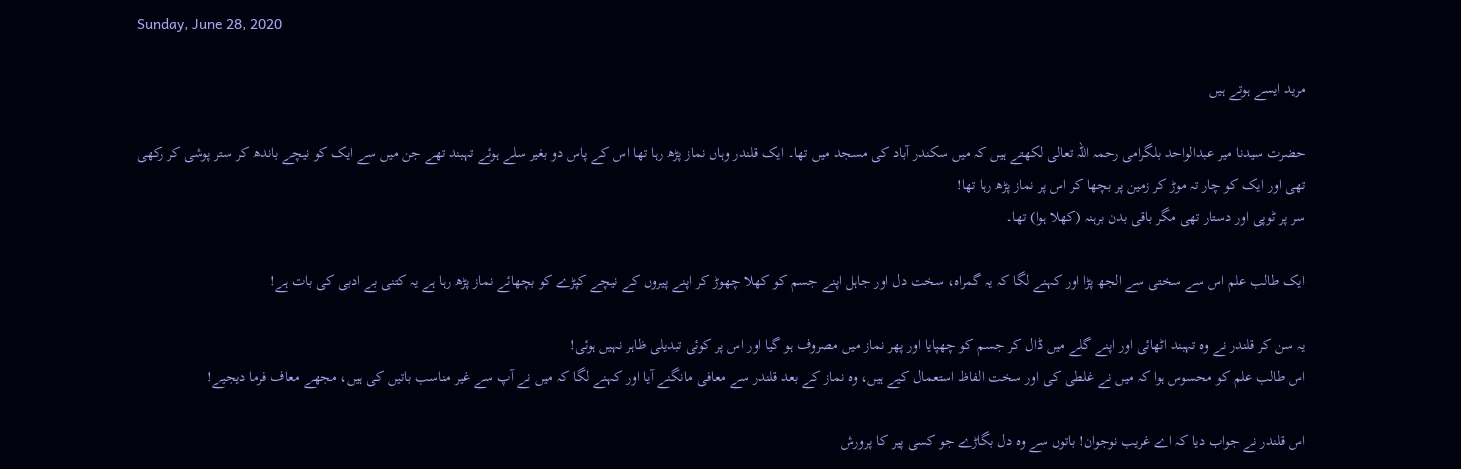Sunday, June 28, 2020

مرید ایسے ہوتے ہیں

حضرت سیدنا میر عبدالواحد بلگرامی رحمہ اللہ تعالی لکھتے ہیں کہ میں سکندر آباد کی مسجد میں تھا۔ ایک قلندر وہاں نماز پڑھ رہا تھا اس کے پاس دو بغیر سلے ہوئے تہبند تھے جن میں سے ایک کو نیچے باندھ کر ستر پوشی کر رکھی تھی اور ایک کو چار تہ موڑ کر زمین پر بچھا کر اس پر نماز پڑھ رہا تھا!
سر پر ٹوپی اور دستار تھی مگر باقی بدن برہنہ (کھلا ہوا) تھا۔

ایک طالب علم اس سے سختی سے الجھ پڑا اور کہنے لگا کہ یہ گمراہ، سخت دل اور جاہل اپنے جسم کو کھلا چھوڑ کر اپنے پیروں کے نیچے کپڑے کو بچھائے نماز پڑھ رہا ہے یہ کتنی بے ادبی کی بات ہے!

یہ سن کر قلندر نے وہ تہبند اٹھائی اور اپنے گلے میں ڈال کر جسم کو چھپایا اور پھر نماز میں مصروف ہو گیا اور اس پر کوئی تبدیلی ظاہر نہیں ہوئی!
اس طالب علم کو محسوس ہوا کہ میں نے غلطی کی اور سخت الفاظ استعمال کیے ہیں، وہ نماز کے بعد قلندر سے معافی مانگنے آیا اور کہنے لگا کہ میں نے آپ سے غیر مناسب باتیں کی ہیں، مجھے معاف فرما دیجیے!

اس قلندر نے جواب دیا کہ اے غریب نوجوان! باتوں سے وہ دل بگاڑے جو کسی پیر کا پرورش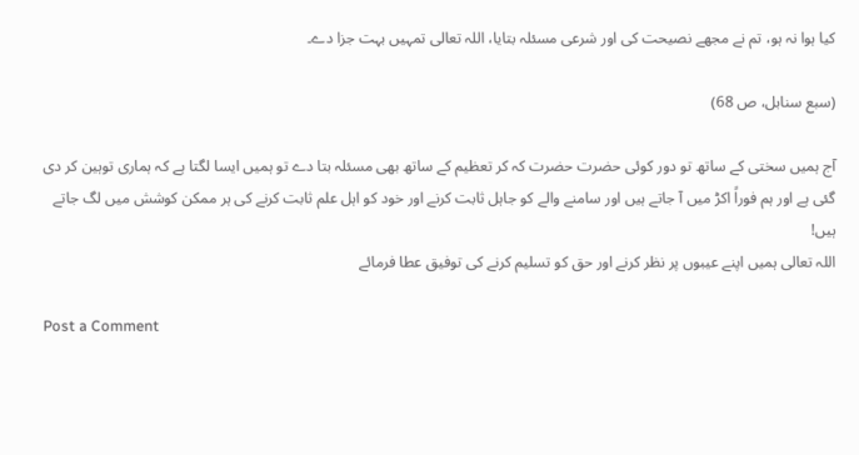کیا ہوا نہ ہو، تم نے مجھے نصیحت کی اور شرعی مسئلہ بتایا، اللہ تعالی تمہیں بہت جزا دے۔

(سبع سنابل، ص 68)

آج ہمیں سختی کے ساتھ تو دور کوئی حضرت حضرت کہ کر تعظیم کے ساتھ بھی مسئلہ بتا دے تو ہمیں ایسا لگتا ہے کہ ہماری توہین کر دی گئی ہے اور ہم فوراً اکڑ میں آ جاتے ہیں اور سامنے والے کو جاہل ثابت کرنے اور خود کو اہل علم ثابت کرنے کی ہر ممکن کوشش میں لگ جاتے ہیں!
اللہ تعالی ہمیں اپنے عیبوں پر نظر کرنے اور حق کو تسلیم کرنے کی توفیق عطا فرمائے

Post a Comment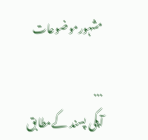مشہورموضوعات

...
آپکی پسند کےمطابق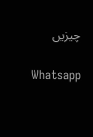چیزیں

Whatsapp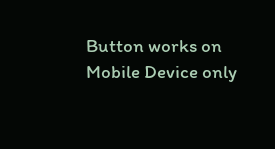Button works on Mobile Device only